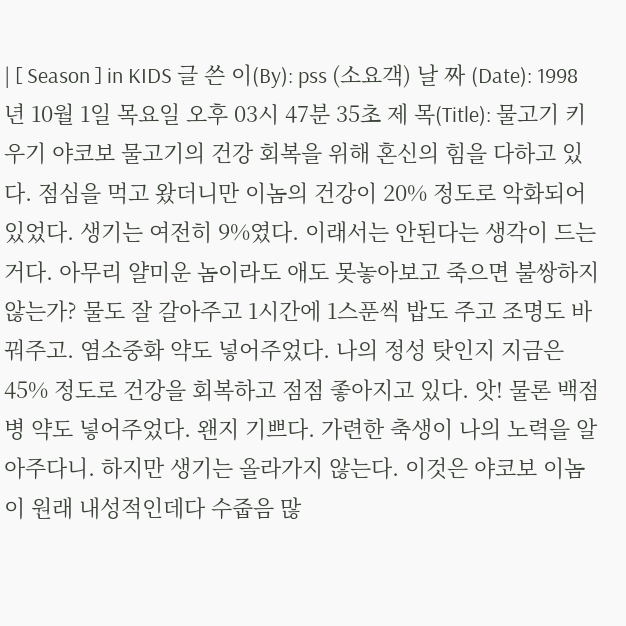| [ Season ] in KIDS 글 쓴 이(By): pss (소요객) 날 짜 (Date): 1998년 10월 1일 목요일 오후 03시 47분 35초 제 목(Title): 물고기 키우기 야코보 물고기의 건강 회복을 위해 혼신의 힘을 다하고 있다. 점심을 먹고 왔더니만 이놈의 건강이 20% 정도로 악화되어 있었다. 생기는 여전히 9%였다. 이래서는 안된다는 생각이 드는거다. 아무리 얄미운 놈이라도 애도 못놓아보고 죽으면 불쌍하지 않는가? 물도 잘 갈아주고 1시간에 1스푼씩 밥도 주고 조명도 바꿔주고. 염소중화 약도 넣어주었다. 나의 정성 탓인지 지금은 45% 정도로 건강을 회복하고 점점 좋아지고 있다. 앗! 물론 백점병 약도 넣어주었다. 왠지 기쁘다. 가련한 축생이 나의 노력을 알아주다니. 하지만 생기는 올라가지 않는다. 이것은 야코보 이놈이 원래 내성적인데다 수줍음 많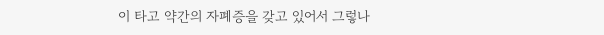이 타고 약간의 자폐증을 갖고 있어서 그렇나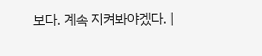보다. 계속 지켜봐야겠다. |